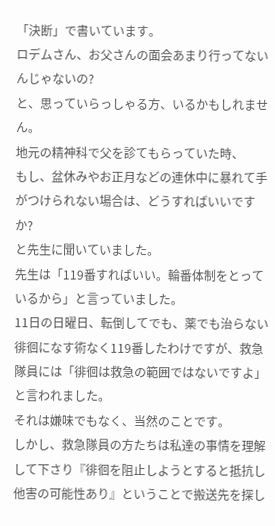「決断」で書いています。
ロデムさん、お父さんの面会あまり行ってないんじゃないの?
と、思っていらっしゃる方、いるかもしれません。
地元の精神科で父を診てもらっていた時、
もし、盆休みやお正月などの連休中に暴れて手がつけられない場合は、どうすればいいですか?
と先生に聞いていました。
先生は「119番すればいい。輪番体制をとっているから」と言っていました。
11日の日曜日、転倒してでも、薬でも治らない徘徊になす術なく119番したわけですが、救急隊員には「徘徊は救急の範囲ではないですよ」と言われました。
それは嫌味でもなく、当然のことです。
しかし、救急隊員の方たちは私達の事情を理解して下さり『徘徊を阻止しようとすると抵抗し他害の可能性あり』ということで搬送先を探し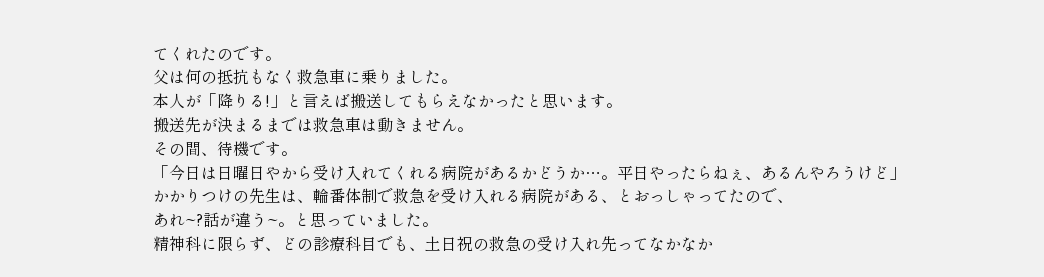てくれたのです。
父は何の抵抗もなく救急車に乗りました。
本人が「降りる!」と言えば搬送してもらえなかったと思います。
搬送先が決まるまでは救急車は動きません。
その間、待機です。
「今日は日曜日やから受け入れてくれる病院があるかどうか…。平日やったらねぇ、あるんやろうけど」
かかりつけの先生は、輪番体制で救急を受け入れる病院がある、とおっしゃってたので、
あれ~?話が違う~。と思っていました。
精神科に限らず、どの診療科目でも、土日祝の救急の受け入れ先ってなかなか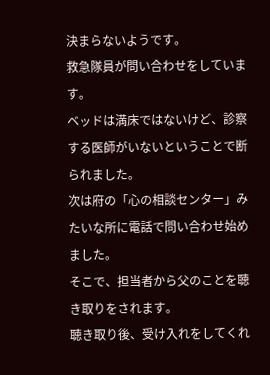決まらないようです。
救急隊員が問い合わせをしています。
ベッドは満床ではないけど、診察する医師がいないということで断られました。
次は府の「心の相談センター」みたいな所に電話で問い合わせ始めました。
そこで、担当者から父のことを聴き取りをされます。
聴き取り後、受け入れをしてくれ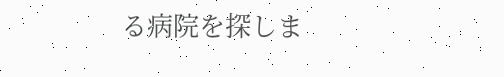る病院を探しま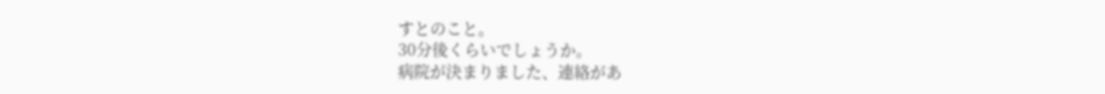すとのこと。
30分後くらいでしょうか。
病院が決まりました、連絡があ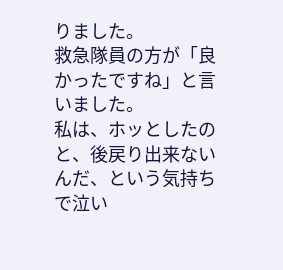りました。
救急隊員の方が「良かったですね」と言いました。
私は、ホッとしたのと、後戻り出来ないんだ、という気持ちで泣い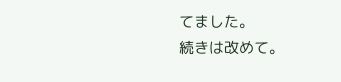てました。
続きは改めて。